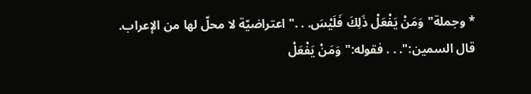* وجملة"وَمَنْ يَفْعَلْ ذَلِكَ فَلَيْسَ. . ."اعتراضيّة لا محلّ لها من الإعراب.
قال السمين:". . . فقوله:"وَمَنْ يَفْعَلْ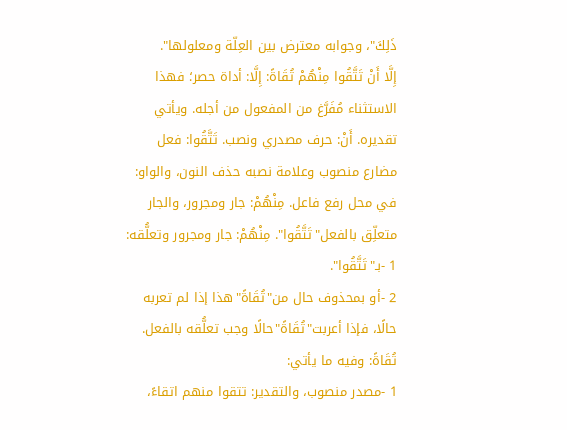ذَلِكَ"، وجوابه معترض بين العِلّة ومعلولها".
إِلَّا أَنْ تَتَّقُوا مِنْهُمْ تُقَاةً: إِلَّا: أداة حصر؛ فهذا الاستثناء مُفَرَّغ من المفعول من أجله. ويأتي تقديره. أَنْ: حرف مصدري ونصب. تَتَّقُوا: فعل مضارع منصوب وعلامة نصبه حذف النون، والواو: في محل رفع فاعل. مِنْهُمْ: جار ومجرور، والجار متعلِّق بالفعل"تَتَّقُوا". مِنْهُمْ: جار ومجرور وتعلُّقه:
1 -بـ"تَتَّقُوا".
2 -أو بمحذوف حال من"تُقَاةً"هذا إذا لم تعربه حالًا، فإذا أعربت"تُقَاةً"حالًا وجب تعلُّقه بالفعل.
تُقَاةً: وفيه ما يأتي:
1 -مصدر منصوب، والتقدير: تتقوا منهم اتقاءً،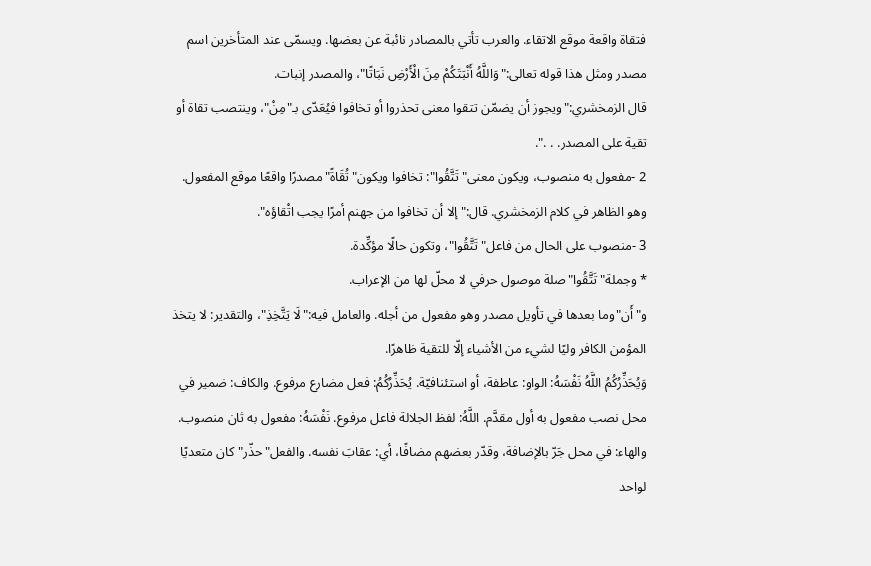فتقاة واقعة موقع الاتقاء. والعرب تأتي بالمصادر نائبة عن بعضها. ويسمّى عند المتأخرين اسم مصدر ومثل هذا قوله تعالى:"وَاللَّهُ أَنْبَتَكُمْ مِنَ الْأَرْضِ نَبَاتًا"، والمصدر إنبات.
قال الزمخشري:"ويجوز أن يضمّن تتقوا معنى تحذروا أو تخافوا فيُعَدّى بـ"مِنْ"، وينتصب تقاة أو تقية على المصدر. . .".
2 -مفعول به منصوب، ويكون معنى"تَتَّقُوا": تخافوا ويكون"تُقَاةً"مصدرًا واقعًا موقع المفعول. وهو الظاهر في كلام الزمخشري. قال:"إلا أن تخافوا من جهنم أمرًا يجب اتْقاؤه".
3 -منصوب على الحال من فاعل"تَتَّقُوا"، وتكون حالًا مؤكِّدة.
* وجملة"تَتَّقُوا"صلة موصول حرفي لا محلّ لها من الإعراب.
و"أَن"وما بعدها في تأويل مصدر وهو مفعول من أجله. والعامل فيه:"لَا يَتَّخِذِ"، والتقدير: لا يتخذ المؤمن الكافر وليًا لشيء من الأشياء إلّا للتقية ظاهرًا.
وَيُحَذِّرُكُمُ اللَّهُ نَفْسَهُ: الواو: عاطفة، أو استئنافيّة. يُحَذِّرُكُمُ: فعل مضارع مرفوع. والكاف: ضمير في محل نصب مفعول به أول مقدَّم. اللَّهُ: لفظ الجلالة فاعل مرفوع. نَفْسَهُ: مفعول به ثان منصوب. والهاء: في محل جَرّ بالإضافة، وقدّر بعضهم مضافًا، أي: عقابَ نفسه. والفعل"حذّر"كان متعديًا لواحد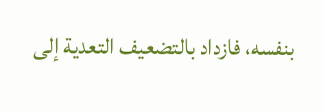بنفسه، فازداد بالتضعيف التعدية إلى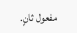مفعول ثانٍ.